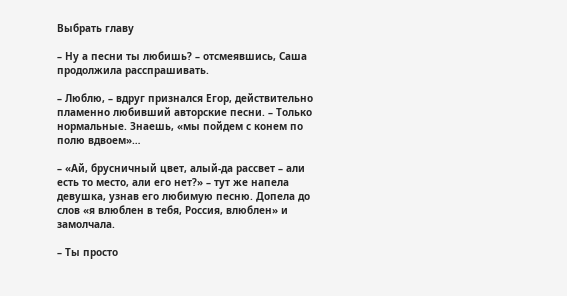Выбрать главу

– Ну а песни ты любишь? – отсмеявшись, Саша продолжила расспрашивать.

– Люблю, – вдруг признался Егор, действительно пламенно любивший авторские песни. – Только нормальные. Знаешь, «мы пойдем с конем по полю вдвоем»…

– «Ай, брусничный цвет, алый-да рассвет – али есть то место, али его нет?» – тут же напела девушка, узнав его любимую песню. Допела до слов «я влюблен в тебя, Россия, влюблен» и замолчала.

– Ты просто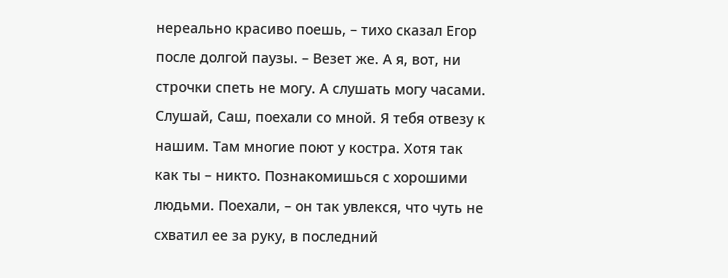нереально красиво поешь, – тихо сказал Егор после долгой паузы. – Везет же. А я, вот, ни строчки спеть не могу. А слушать могу часами. Слушай, Саш, поехали со мной. Я тебя отвезу к нашим. Там многие поют у костра. Хотя так как ты – никто. Познакомишься с хорошими людьми. Поехали, – он так увлекся, что чуть не схватил ее за руку, в последний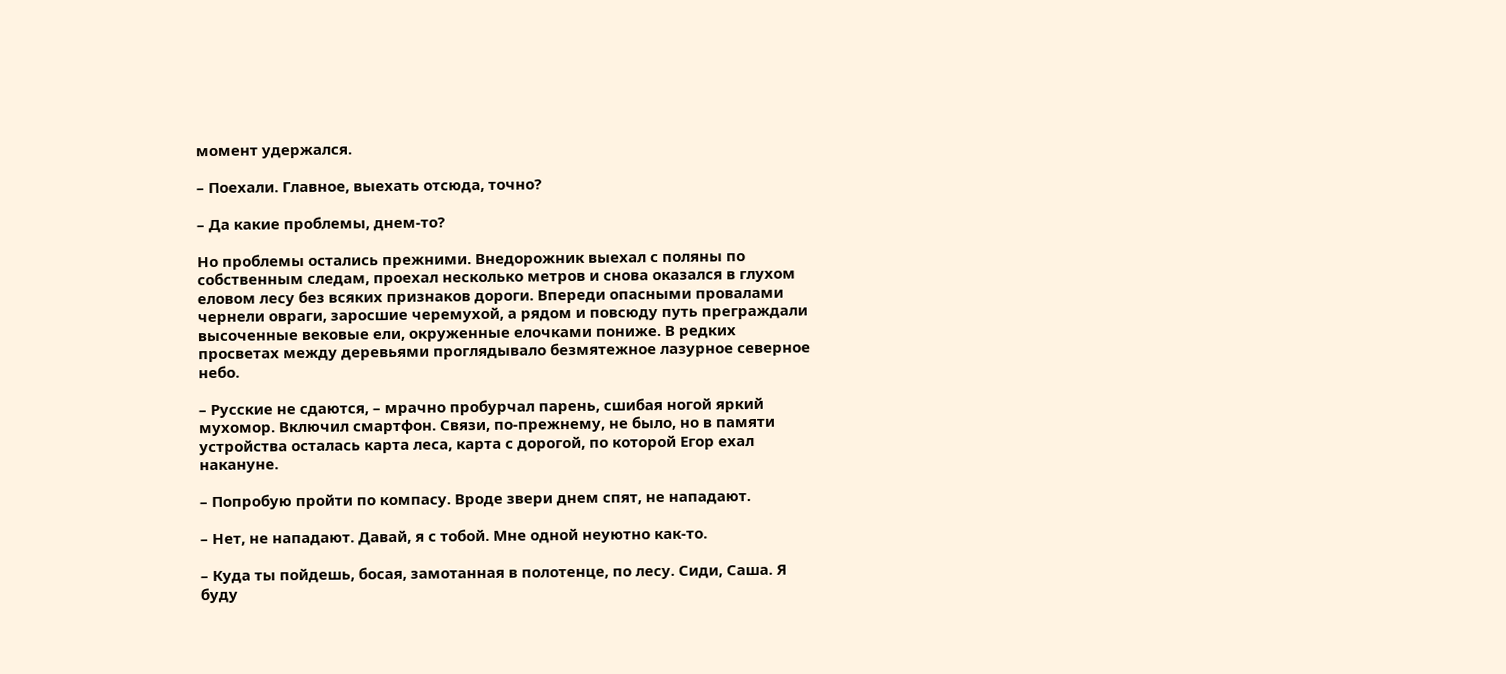момент удержался.

– Поехали. Главное, выехать отсюда, точно?

– Да какие проблемы, днем-то?

Но проблемы остались прежними. Внедорожник выехал с поляны по собственным следам, проехал несколько метров и снова оказался в глухом еловом лесу без всяких признаков дороги. Впереди опасными провалами чернели овраги, заросшие черемухой, а рядом и повсюду путь преграждали высоченные вековые ели, окруженные елочками пониже. В редких просветах между деревьями проглядывало безмятежное лазурное северное небо.

– Русские не сдаются, – мрачно пробурчал парень, сшибая ногой яркий мухомор. Включил смартфон. Связи, по-прежнему, не было, но в памяти устройства осталась карта леса, карта с дорогой, по которой Егор ехал накануне.

– Попробую пройти по компасу. Вроде звери днем спят, не нападают.

– Нет, не нападают. Давай, я с тобой. Мне одной неуютно как-то.

– Куда ты пойдешь, босая, замотанная в полотенце, по лесу. Сиди, Саша. Я буду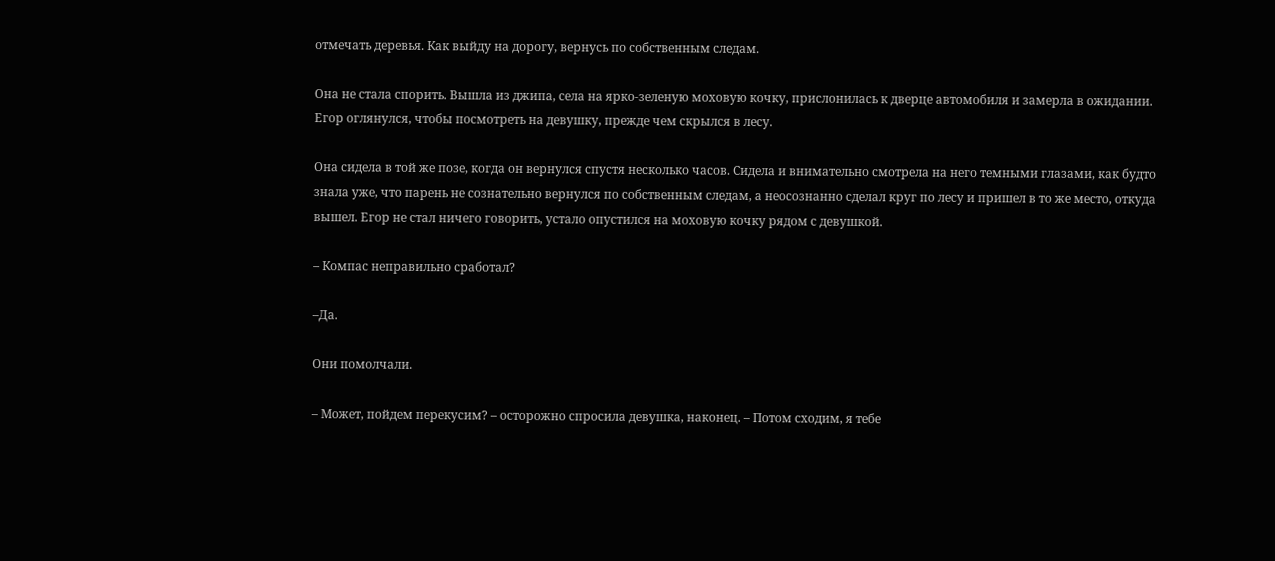отмечать деревья. Как выйду на дорогу, вернусь по собственным следам.

Она не стала спорить. Вышла из джипа, села на ярко-зеленую моховую кочку, прислонилась к дверце автомобиля и замерла в ожидании. Егор оглянулся, чтобы посмотреть на девушку, прежде чем скрылся в лесу.

Она сидела в той же позе, когда он вернулся спустя несколько часов. Сидела и внимательно смотрела на него темными глазами, как будто знала уже, что парень не сознательно вернулся по собственным следам, а неосознанно сделал круг по лесу и пришел в то же место, откуда вышел. Егор не стал ничего говорить, устало опустился на моховую кочку рядом с девушкой.

– Компас неправильно сработал?

–Да.

Они помолчали.

– Может, пойдем перекусим? – осторожно спросила девушка, наконец. – Потом сходим, я тебе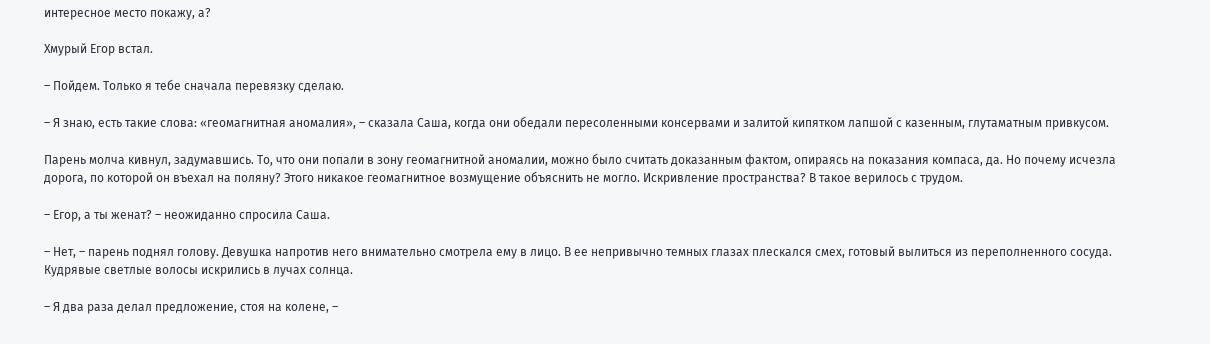интересное место покажу, а?

Хмурый Егор встал.

– Пойдем. Только я тебе сначала перевязку сделаю.

– Я знаю, есть такие слова: «геомагнитная аномалия», – сказала Саша, когда они обедали пересоленными консервами и залитой кипятком лапшой с казенным, глутаматным привкусом.

Парень молча кивнул, задумавшись. То, что они попали в зону геомагнитной аномалии, можно было считать доказанным фактом, опираясь на показания компаса, да. Но почему исчезла дорога, по которой он въехал на поляну? Этого никакое геомагнитное возмущение объяснить не могло. Искривление пространства? В такое верилось с трудом.

– Егор, а ты женат? – неожиданно спросила Саша.

– Нет, – парень поднял голову. Девушка напротив него внимательно смотрела ему в лицо. В ее непривычно темных глазах плескался смех, готовый вылиться из переполненного сосуда. Кудрявые светлые волосы искрились в лучах солнца.

– Я два раза делал предложение, стоя на колене, –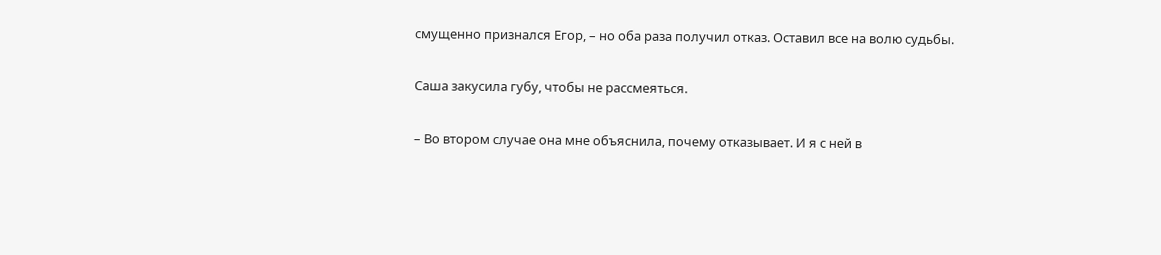смущенно признался Егор, – но оба раза получил отказ. Оставил все на волю судьбы.

Саша закусила губу, чтобы не рассмеяться.

– Во втором случае она мне объяснила, почему отказывает. И я с ней в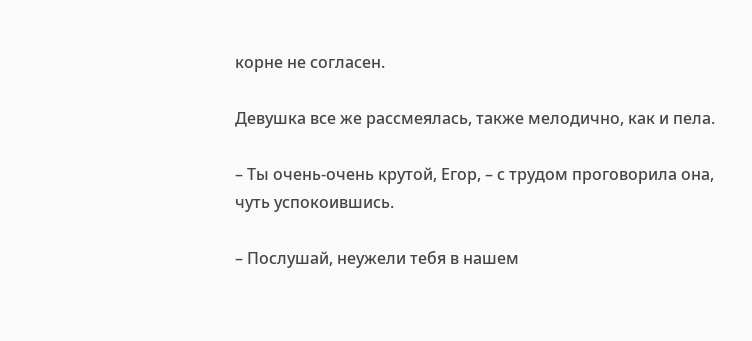корне не согласен.

Девушка все же рассмеялась, также мелодично, как и пела.

– Ты очень-очень крутой, Егор, – с трудом проговорила она, чуть успокоившись.

– Послушай, неужели тебя в нашем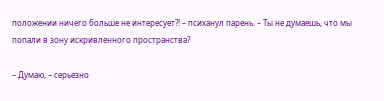положении ничего больше не интересует?! – психанул парень. – Ты не думаешь, что мы попали в зону искривленного пространства?

– Думаю, – серьезно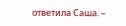ответила Саша. –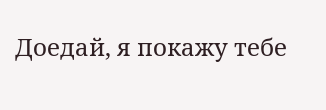Доедай, я покажу тебе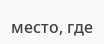место, где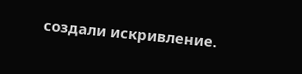создали искривление.